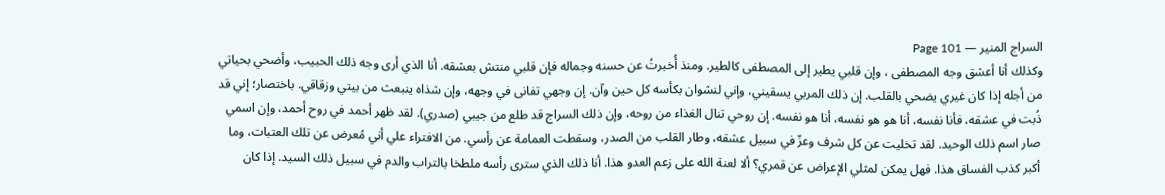السراج المنير — Page 101
وكذلك أنا أعشق وجه المصطفى ، وإن قلبي يطير إلى المصطفى كالطير. ومنذ أُخبرتُ عن حسنه وجماله فإن قلبي منتش بعشقه. أنا الذي أرى وجه ذلك الحبيب، وأضحي بحياتي من أجله إذا كان غيري يضحي بالقلب. إن ذلك المربي يسقيني، وإني لنشوان بكأسه كل حين وآن. إن وجهي تفانى في وجهه، وإن شذاه ينبعث من بيتي وزقاقي. باختصار؛ إني قد ذُبت في عشقه، فأنا نفسه، أنا هو هو نفسه، أنا هو نفسه. إن روحي تنال الغذاء من روحه، وإن ذلك السراج قد طلع من جيبي (صدري). لقد ظهر أحمد في روح أحمد، وإن اسمي صار اسم ذلك الوحيد. لقد تخليت عن كل شرف وعزّ في سبيل عشقه، وطار القلب من الصدر، وسقطت العمامة عن رأسي. من الافتراء علي أني مُعرض عن تلك العتبات، وما أكبر كذب الفساق هذا. فهل يمكن لمثلي الإعراض عن قمري؟ ألا لعنة الله على زعم العدو هذا. أنا ذلك الذي سترى رأسه ملطخا بالتراب والدم في سبيل ذلك السيد. إذا كان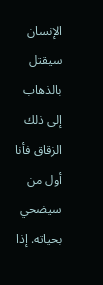الإنسان سيقتل بالذهاب إلى ذلك الزقاق فأنا أول من سيضحي بحياته. إذا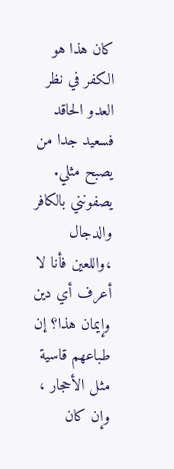كان هذا هو الكفر في نظر العدو الحاقد فسعيد جدا من يصبح مثلي. يصفونني بالكافر والدجال ،واللعين فأنا لا أعرف أي دين وإيمان هذا؟ إن طباعهم قاسية مثل الأحجار ، وإن كان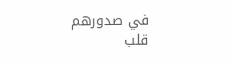في صدورهم قلب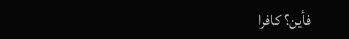فأين؟ کافرا